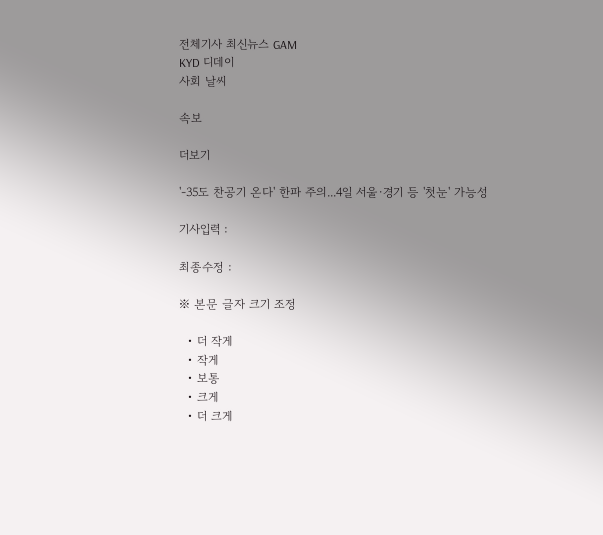전체기사 최신뉴스 GAM
KYD 디데이
사회 날씨

속보

더보기

'-35도 찬공기 온다' 한파 주의...4일 서울·경기 등 '첫눈' 가능성

기사입력 :

최종수정 :

※ 본문 글자 크기 조정

  • 더 작게
  • 작게
  • 보통
  • 크게
  • 더 크게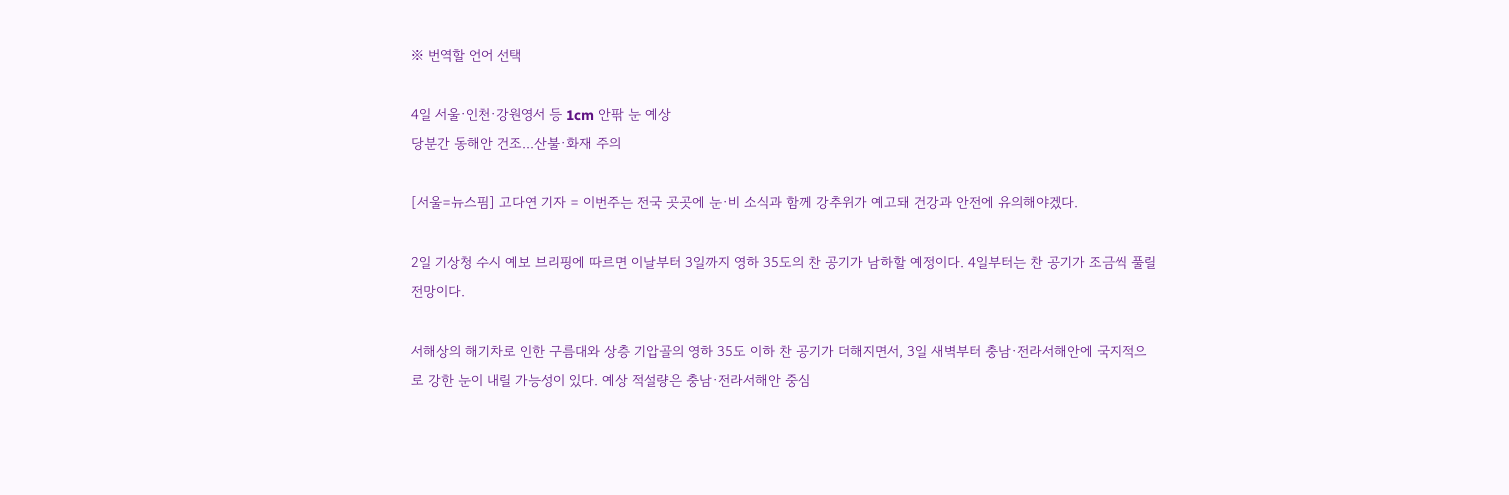※ 번역할 언어 선택

4일 서울·인천·강원영서 등 1cm 안팎 눈 예상
당분간 동해안 건조...산불·화재 주의

[서울=뉴스핌] 고다연 기자 = 이번주는 전국 곳곳에 눈·비 소식과 함께 강추위가 예고돼 건강과 안전에 유의해야겠다.

2일 기상청 수시 예보 브리핑에 따르면 이날부터 3일까지 영하 35도의 찬 공기가 남하할 예정이다. 4일부터는 찬 공기가 조금씩 풀릴 전망이다.

서해상의 해기차로 인한 구름대와 상층 기압골의 영하 35도 이하 찬 공기가 더해지면서, 3일 새벽부터 충남·전라서해안에 국지적으로 강한 눈이 내릴 가능성이 있다. 예상 적설량은 충남·전라서해안 중심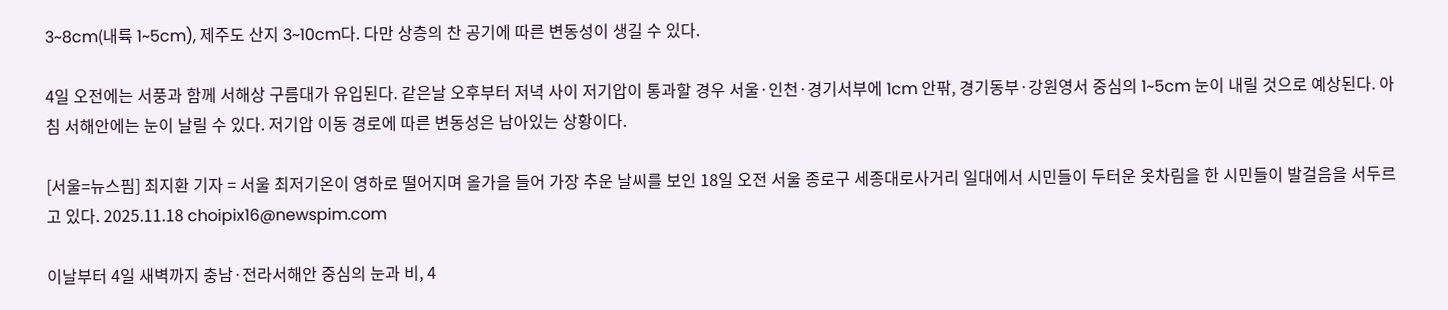3~8cm(내륙 1~5cm), 제주도 산지 3~10cm다. 다만 상층의 찬 공기에 따른 변동성이 생길 수 있다.

4일 오전에는 서풍과 함께 서해상 구름대가 유입된다. 같은날 오후부터 저녁 사이 저기압이 통과할 경우 서울·인천·경기서부에 1cm 안팎, 경기동부·강원영서 중심의 1~5cm 눈이 내릴 것으로 예상된다. 아침 서해안에는 눈이 날릴 수 있다. 저기압 이동 경로에 따른 변동성은 남아있는 상황이다.

[서울=뉴스핌] 최지환 기자 = 서울 최저기온이 영하로 떨어지며 올가을 들어 가장 추운 날씨를 보인 18일 오전 서울 종로구 세종대로사거리 일대에서 시민들이 두터운 옷차림을 한 시민들이 발걸음을 서두르고 있다. 2025.11.18 choipix16@newspim.com

이날부터 4일 새벽까지 충남·전라서해안 중심의 눈과 비, 4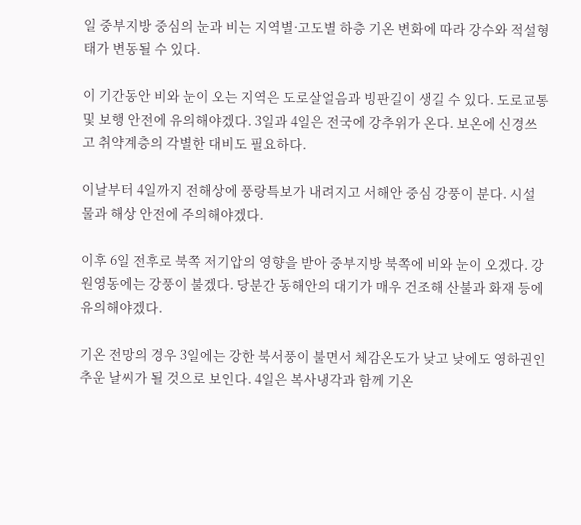일 중부지방 중심의 눈과 비는 지역별·고도별 하층 기온 변화에 따라 강수와 적설형태가 변동될 수 있다.

이 기간동안 비와 눈이 오는 지역은 도로살얼음과 빙판길이 생길 수 있다. 도로교통 및 보행 안전에 유의해야겠다. 3일과 4일은 전국에 강추위가 온다. 보온에 신경쓰고 취약계층의 각별한 대비도 필요하다.

이날부터 4일까지 전해상에 풍랑특보가 내려지고 서해안 중심 강풍이 분다. 시설물과 해상 안전에 주의해야겠다.

이후 6일 전후로 북쪽 저기압의 영향을 받아 중부지방 북쪽에 비와 눈이 오겠다. 강원영동에는 강풍이 불겠다. 당분간 동해안의 대기가 매우 건조해 산불과 화재 등에 유의해야겠다.

기온 전망의 경우 3일에는 강한 북서풍이 불면서 체감온도가 낮고 낮에도 영하권인 추운 날씨가 될 것으로 보인다. 4일은 복사냉각과 함께 기온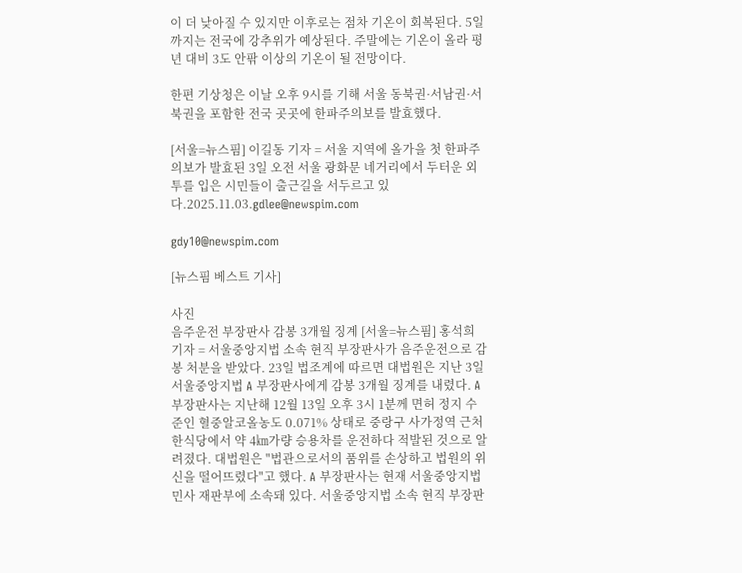이 더 낮아질 수 있지만 이후로는 점차 기온이 회복된다. 5일까지는 전국에 강추위가 예상된다. 주말에는 기온이 올라 평년 대비 3도 안팎 이상의 기온이 될 전망이다.

한편 기상청은 이날 오후 9시를 기해 서울 동북권·서남권·서북권을 포함한 전국 곳곳에 한파주의보를 발효했다.

[서울=뉴스핌] 이길동 기자 = 서울 지역에 올가을 첫 한파주의보가 발효된 3일 오전 서울 광화문 네거리에서 두터운 외투를 입은 시민들이 출근길을 서두르고 있다.2025.11.03.gdlee@newspim.com

gdy10@newspim.com

[뉴스핌 베스트 기사]

사진
음주운전 부장판사 감봉 3개월 징계 [서울=뉴스핌] 홍석희 기자 = 서울중앙지법 소속 현직 부장판사가 음주운전으로 감봉 처분을 받았다. 23일 법조계에 따르면 대법원은 지난 3일 서울중앙지법 A 부장판사에게 감봉 3개월 징계를 내렸다. A 부장판사는 지난해 12월 13일 오후 3시 1분께 면허 정지 수준인 혈중알코올농도 0.071% 상태로 중랑구 사가정역 근처 한식당에서 약 4㎞가량 승용차를 운전하다 적발된 것으로 알려졌다. 대법원은 "법관으로서의 품위를 손상하고 법원의 위신을 떨어뜨렸다"고 했다. A 부장판사는 현재 서울중앙지법 민사 재판부에 소속돼 있다. 서울중앙지법 소속 현직 부장판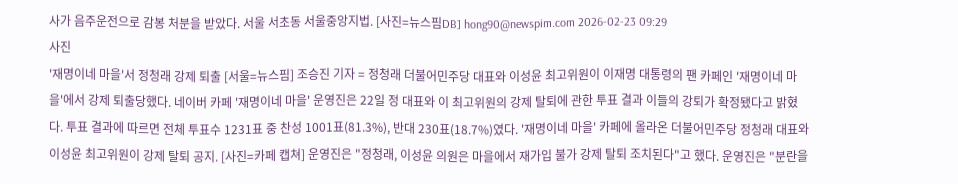사가 음주운전으로 감봉 처분을 받았다. 서울 서초동 서울중앙지법. [사진=뉴스핌DB] hong90@newspim.com 2026-02-23 09:29
사진
'재명이네 마을'서 정청래 강제 퇴출 [서울=뉴스핌] 조승진 기자 = 정청래 더불어민주당 대표와 이성윤 최고위원이 이재명 대통령의 팬 카페인 '재명이네 마을'에서 강제 퇴출당했다. 네이버 카페 '재명이네 마을' 운영진은 22일 정 대표와 이 최고위원의 강제 탈퇴에 관한 투표 결과 이들의 강퇴가 확정됐다고 밝혔다. 투표 결과에 따르면 전체 투표수 1231표 중 찬성 1001표(81.3%), 반대 230표(18.7%)였다. '재명이네 마을' 카페에 올라온 더불어민주당 정청래 대표와 이성윤 최고위원이 강제 탈퇴 공지. [사진=카페 캡쳐] 운영진은 "정청래, 이성윤 의원은 마을에서 재가입 불가 강제 탈퇴 조치된다"고 했다. 운영진은 "분란을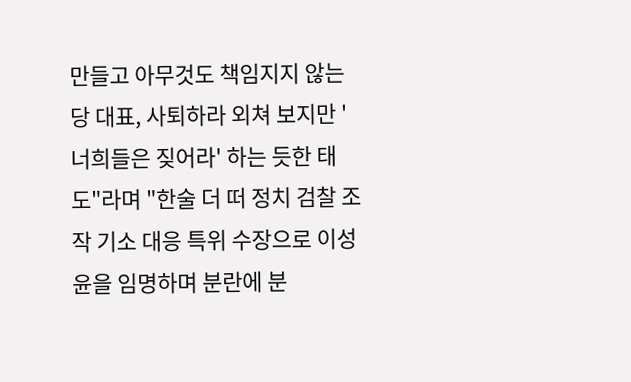만들고 아무것도 책임지지 않는 당 대표, 사퇴하라 외쳐 보지만 '너희들은 짖어라' 하는 듯한 태도"라며 "한술 더 떠 정치 검찰 조작 기소 대응 특위 수장으로 이성윤을 임명하며 분란에 분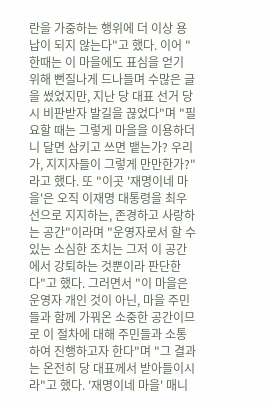란을 가중하는 행위에 더 이상 용납이 되지 않는다"고 했다. 이어 "한때는 이 마을에도 표심을 얻기 위해 뻔질나게 드나들며 수많은 글을 썼었지만, 지난 당 대표 선거 당시 비판받자 발길을 끊었다"며 "필요할 때는 그렇게 마을을 이용하더니 달면 삼키고 쓰면 뱉는가? 우리가, 지지자들이 그렇게 만만한가?"라고 했다. 또 "이곳 '재명이네 마을'은 오직 이재명 대통령을 최우선으로 지지하는, 존경하고 사랑하는 공간"이라며 "운영자로서 할 수 있는 소심한 조치는 그저 이 공간에서 강퇴하는 것뿐이라 판단한다"고 했다. 그러면서 "이 마을은 운영자 개인 것이 아닌, 마을 주민들과 함께 가꿔온 소중한 공간이므로 이 절차에 대해 주민들과 소통하여 진행하고자 한다"며 "그 결과는 온전히 당 대표께서 받아들이시라"고 했다. '재명이네 마을' 매니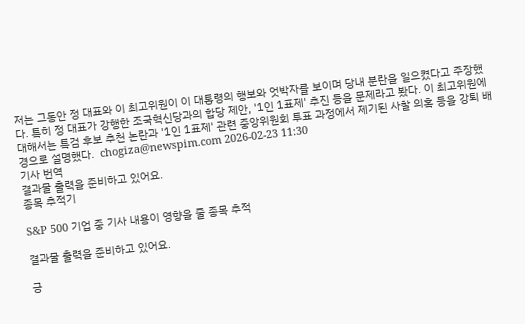저는 그동안 정 대표와 이 최고위원이 이 대통령의 행보와 엇박자를 보이며 당내 분란을 일으켰다고 주장했다. 특히 정 대표가 강행한 조국혁신당과의 합당 제안, '1인 1표제' 추진 등을 문제라고 봤다. 이 최고위원에 대해서는 특검 후보 추천 논란과 '1인 1표제' 관련 중앙위원회 투표 과정에서 제기된 사찰 의혹 등을 강퇴 배경으로 설명했다.  chogiza@newspim.com 2026-02-23 11:30
기사 번역
결과물 출력을 준비하고 있어요.
종목 추적기

S&P 500 기업 중 기사 내용이 영향을 줄 종목 추적

결과물 출력을 준비하고 있어요.

긍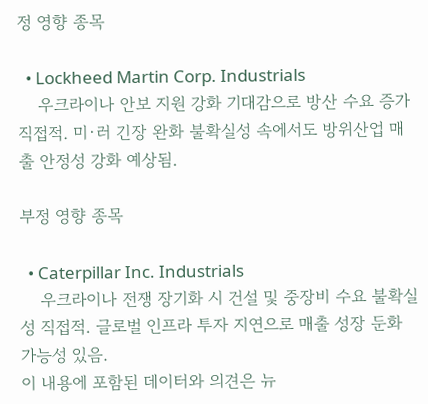정 영향 종목

  • Lockheed Martin Corp. Industrials
    우크라이나 안보 지원 강화 기대감으로 방산 수요 증가 직접적. 미·러 긴장 완화 불확실성 속에서도 방위산업 매출 안정성 강화 예상됨.

부정 영향 종목

  • Caterpillar Inc. Industrials
    우크라이나 전쟁 장기화 시 건설 및 중장비 수요 불확실성 직접적. 글로벌 인프라 투자 지연으로 매출 성장 둔화 가능성 있음.
이 내용에 포함된 데이터와 의견은 뉴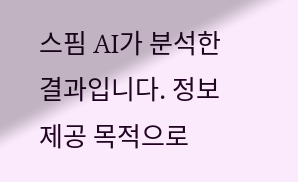스핌 AI가 분석한 결과입니다. 정보 제공 목적으로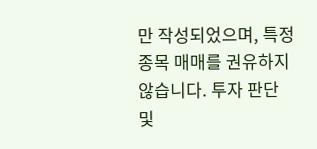만 작성되었으며, 특정 종목 매매를 권유하지 않습니다. 투자 판단 및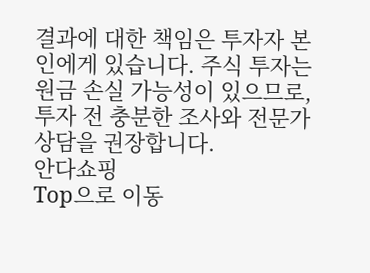결과에 대한 책임은 투자자 본인에게 있습니다. 주식 투자는 원금 손실 가능성이 있으므로, 투자 전 충분한 조사와 전문가 상담을 권장합니다.
안다쇼핑
Top으로 이동